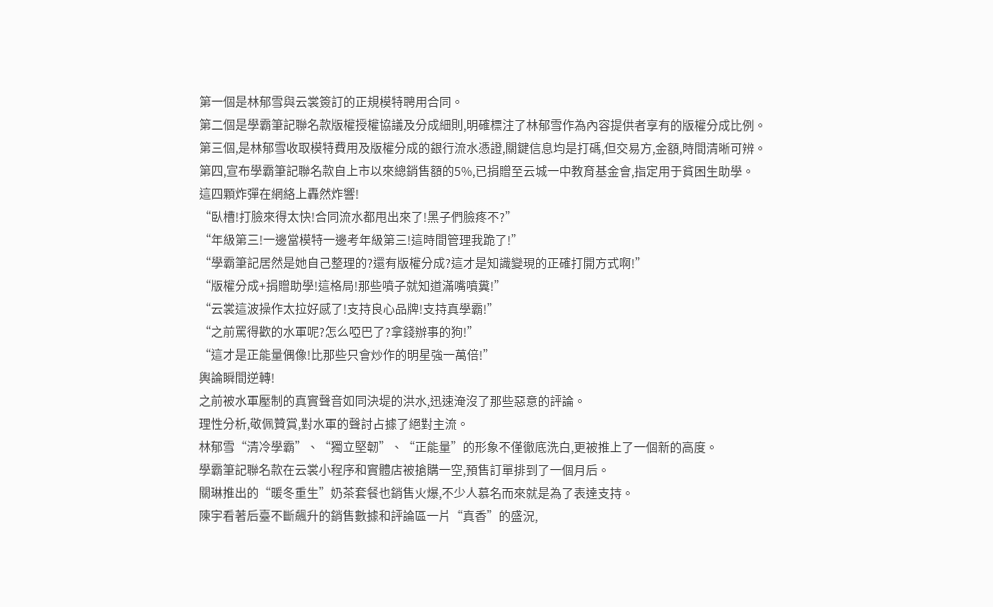第一個是林郁雪與云裳簽訂的正規模特聘用合同。
第二個是學霸筆記聯名款版權授權協議及分成細則,明確標注了林郁雪作為內容提供者享有的版權分成比例。
第三個,是林郁雪收取模特費用及版權分成的銀行流水憑證,關鍵信息均是打碼,但交易方,金額,時間清晰可辨。
第四,宣布學霸筆記聯名款自上市以來總銷售額的5%,已捐贈至云城一中教育基金會,指定用于貧困生助學。
這四顆炸彈在網絡上轟然炸響!
“臥槽!打臉來得太快!合同流水都甩出來了!黑子們臉疼不?”
“年級第三!一邊當模特一邊考年級第三!這時間管理我跪了!”
“學霸筆記居然是她自己整理的?還有版權分成?這才是知識變現的正確打開方式啊!”
“版權分成+捐贈助學!這格局!那些噴子就知道滿嘴噴糞!”
“云裳這波操作太拉好感了!支持良心品牌!支持真學霸!”
“之前罵得歡的水軍呢?怎么啞巴了?拿錢辦事的狗!”
“這才是正能量偶像!比那些只會炒作的明星強一萬倍!”
輿論瞬間逆轉!
之前被水軍壓制的真實聲音如同決堤的洪水,迅速淹沒了那些惡意的評論。
理性分析,敬佩贊賞,對水軍的聲討占據了絕對主流。
林郁雪“清冷學霸”、“獨立堅韌”、“正能量”的形象不僅徹底洗白,更被推上了一個新的高度。
學霸筆記聯名款在云裳小程序和實體店被搶購一空,預售訂單排到了一個月后。
關琳推出的“暖冬重生”奶茶套餐也銷售火爆,不少人慕名而來就是為了表達支持。
陳宇看著后臺不斷飆升的銷售數據和評論區一片“真香”的盛況,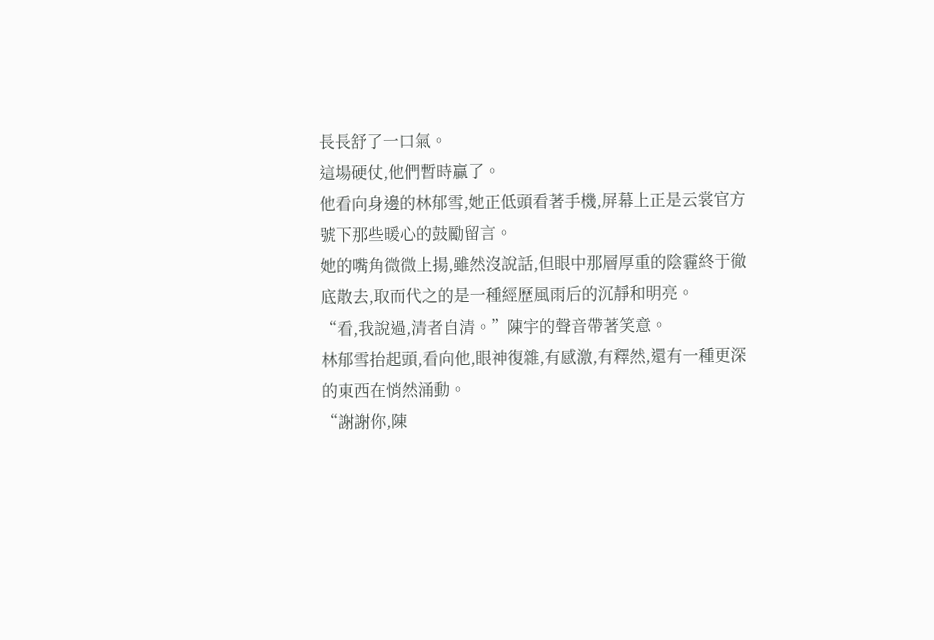長長舒了一口氣。
這場硬仗,他們暫時贏了。
他看向身邊的林郁雪,她正低頭看著手機,屏幕上正是云裳官方號下那些暖心的鼓勵留言。
她的嘴角微微上揚,雖然沒說話,但眼中那層厚重的陰霾終于徹底散去,取而代之的是一種經歷風雨后的沉靜和明亮。
“看,我說過,清者自清。”陳宇的聲音帶著笑意。
林郁雪抬起頭,看向他,眼神復雜,有感激,有釋然,還有一種更深的東西在悄然涌動。
“謝謝你,陳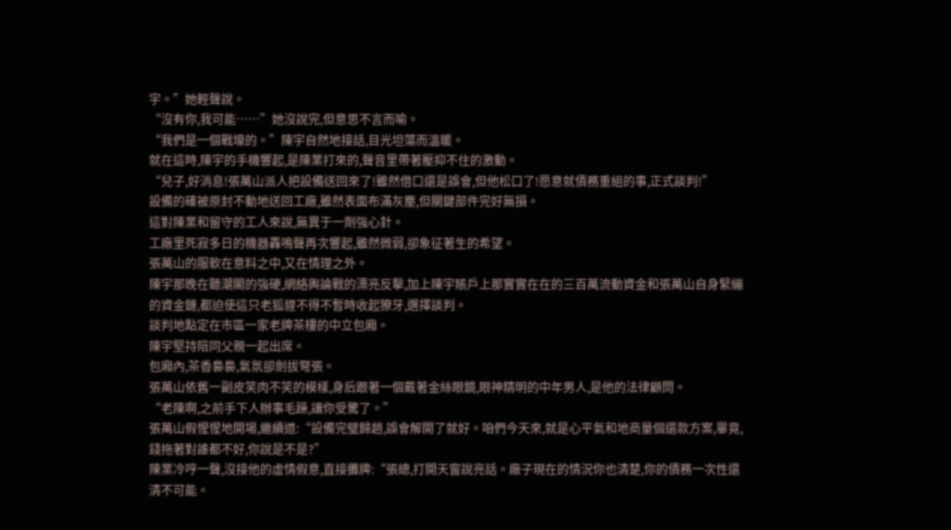宇。”她輕聲說。
“沒有你,我可能……”她沒說完,但意思不言而喻。
“我們是一個戰壕的。”陳宇自然地接話,目光坦蕩而溫暖。
就在這時,陳宇的手機響起,是陳業打來的,聲音里帶著壓抑不住的激動。
“兒子,好消息!張萬山派人把設備送回來了!雖然借口還是誤會,但他松口了!愿意就債務重組的事,正式談判!”
設備的確被原封不動地送回工廠,雖然表面布滿灰塵,但關鍵部件完好無損。
這對陳業和留守的工人來說,無異于一劑強心針。
工廠里死寂多日的機器轟鳴聲再次響起,雖然微弱,卻象征著生的希望。
張萬山的服軟在意料之中,又在情理之外。
陳宇那晚在聽潮閣的強硬,網絡輿論戰的漂亮反擊,加上陳宇賬戶上那實實在在的三百萬流動資金和張萬山自身緊繃的資金鏈,都迫使這只老狐貍不得不暫時收起獠牙,選擇談判。
談判地點定在市區一家老牌茶樓的中立包廂。
陳宇堅持陪同父親一起出席。
包廂內,茶香裊裊,氣氛卻劍拔弩張。
張萬山依舊一副皮笑肉不笑的模樣,身后跟著一個戴著金絲眼鏡,眼神精明的中年男人,是他的法律顧問。
“老陳啊,之前手下人辦事毛躁,讓你受驚了。”
張萬山假惺惺地開場,繼續道:“設備完璧歸趙,誤會解開了就好。咱們今天來,就是心平氣和地商量個還款方案,畢竟,錢拖著對誰都不好,你說是不是?”
陳業冷哼一聲,沒接他的虛情假意,直接攤牌:“張總,打開天窗說亮話。廠子現在的情況你也清楚,你的債務一次性還清不可能。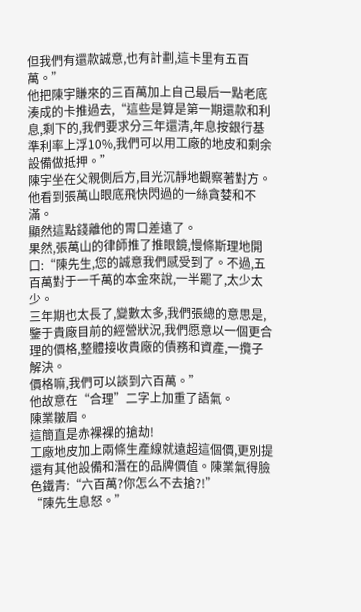但我們有還款誠意,也有計劃,這卡里有五百萬。”
他把陳宇賺來的三百萬加上自己最后一點老底湊成的卡推過去,“這些是算是第一期還款和利息,剩下的,我們要求分三年還清,年息按銀行基準利率上浮10%,我們可以用工廠的地皮和剩余設備做抵押。”
陳宇坐在父親側后方,目光沉靜地觀察著對方。
他看到張萬山眼底飛快閃過的一絲貪婪和不滿。
顯然這點錢離他的胃口差遠了。
果然,張萬山的律師推了推眼鏡,慢條斯理地開口:“陳先生,您的誠意我們感受到了。不過,五百萬對于一千萬的本金來說,一半罷了,太少太少。
三年期也太長了,變數太多,我們張總的意思是,鑒于貴廠目前的經營狀況,我們愿意以一個更合理的價格,整體接收貴廠的債務和資產,一攬子解決。
價格嘛,我們可以談到六百萬。”
他故意在“合理”二字上加重了語氣。
陳業皺眉。
這簡直是赤裸裸的搶劫!
工廠地皮加上兩條生產線就遠超這個價,更別提還有其他設備和潛在的品牌價值。陳業氣得臉色鐵青:“六百萬?你怎么不去搶?!”
“陳先生息怒。”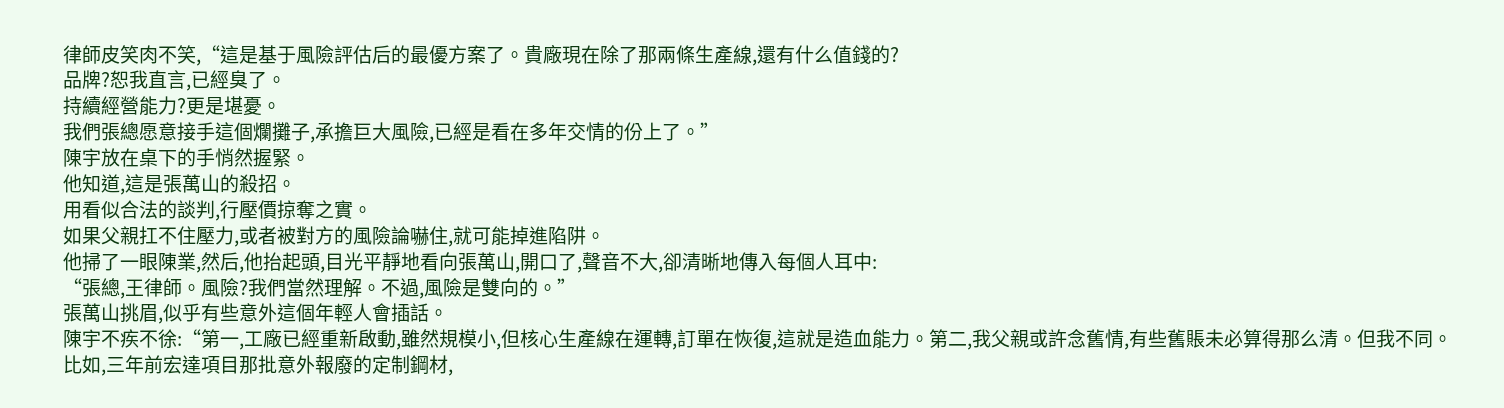律師皮笑肉不笑,“這是基于風險評估后的最優方案了。貴廠現在除了那兩條生產線,還有什么值錢的?
品牌?恕我直言,已經臭了。
持續經營能力?更是堪憂。
我們張總愿意接手這個爛攤子,承擔巨大風險,已經是看在多年交情的份上了。”
陳宇放在桌下的手悄然握緊。
他知道,這是張萬山的殺招。
用看似合法的談判,行壓價掠奪之實。
如果父親扛不住壓力,或者被對方的風險論嚇住,就可能掉進陷阱。
他掃了一眼陳業,然后,他抬起頭,目光平靜地看向張萬山,開口了,聲音不大,卻清晰地傳入每個人耳中:
“張總,王律師。風險?我們當然理解。不過,風險是雙向的。”
張萬山挑眉,似乎有些意外這個年輕人會插話。
陳宇不疾不徐:“第一,工廠已經重新啟動,雖然規模小,但核心生產線在運轉,訂單在恢復,這就是造血能力。第二,我父親或許念舊情,有些舊賬未必算得那么清。但我不同。
比如,三年前宏達項目那批意外報廢的定制鋼材,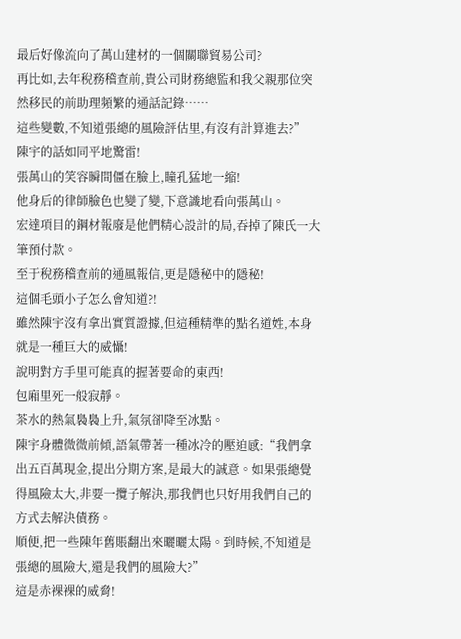最后好像流向了萬山建材的一個關聯貿易公司?
再比如,去年稅務稽查前,貴公司財務總監和我父親那位突然移民的前助理頻繁的通話記錄……
這些變數,不知道張總的風險評估里,有沒有計算進去?”
陳宇的話如同平地驚雷!
張萬山的笑容瞬間僵在臉上,瞳孔猛地一縮!
他身后的律師臉色也變了變,下意識地看向張萬山。
宏達項目的鋼材報廢是他們精心設計的局,吞掉了陳氏一大筆預付款。
至于稅務稽查前的通風報信,更是隱秘中的隱秘!
這個毛頭小子怎么會知道?!
雖然陳宇沒有拿出實質證據,但這種精準的點名道姓,本身就是一種巨大的威懾!
說明對方手里可能真的握著要命的東西!
包廂里死一般寂靜。
茶水的熱氣裊裊上升,氣氛卻降至冰點。
陳宇身體微微前傾,語氣帶著一種冰冷的壓迫感:“我們拿出五百萬現金,提出分期方案,是最大的誠意。如果張總覺得風險太大,非要一攬子解決,那我們也只好用我們自己的方式去解決債務。
順便,把一些陳年舊賬翻出來曬曬太陽。到時候,不知道是張總的風險大,還是我們的風險大?”
這是赤裸裸的威脅!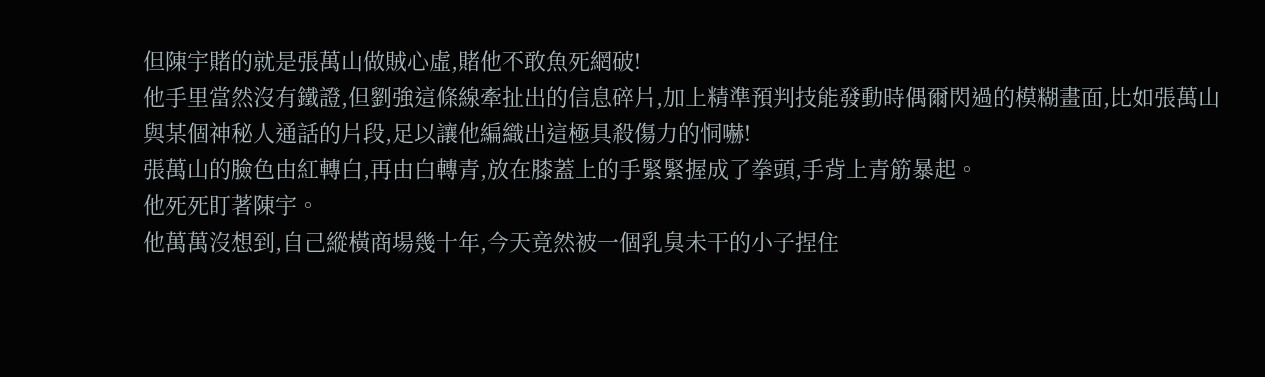但陳宇賭的就是張萬山做賊心虛,賭他不敢魚死網破!
他手里當然沒有鐵證,但劉強這條線牽扯出的信息碎片,加上精準預判技能發動時偶爾閃過的模糊畫面,比如張萬山與某個神秘人通話的片段,足以讓他編織出這極具殺傷力的恫嚇!
張萬山的臉色由紅轉白,再由白轉青,放在膝蓋上的手緊緊握成了拳頭,手背上青筋暴起。
他死死盯著陳宇。
他萬萬沒想到,自己縱橫商場幾十年,今天竟然被一個乳臭未干的小子捏住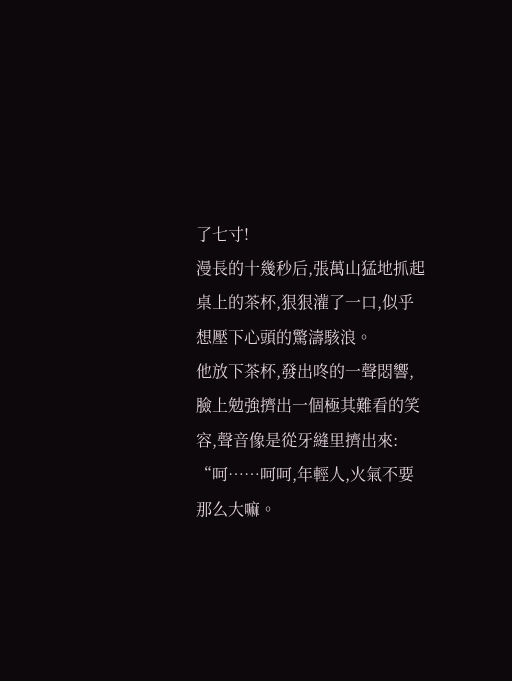了七寸!
漫長的十幾秒后,張萬山猛地抓起桌上的茶杯,狠狠灌了一口,似乎想壓下心頭的驚濤駭浪。
他放下茶杯,發出咚的一聲悶響,臉上勉強擠出一個極其難看的笑容,聲音像是從牙縫里擠出來:
“呵……呵呵,年輕人,火氣不要那么大嘛。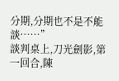分期,分期也不是不能談……”
談判桌上,刀光劍影,第一回合,陳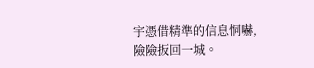宇憑借精準的信息恫嚇,險險扳回一城。